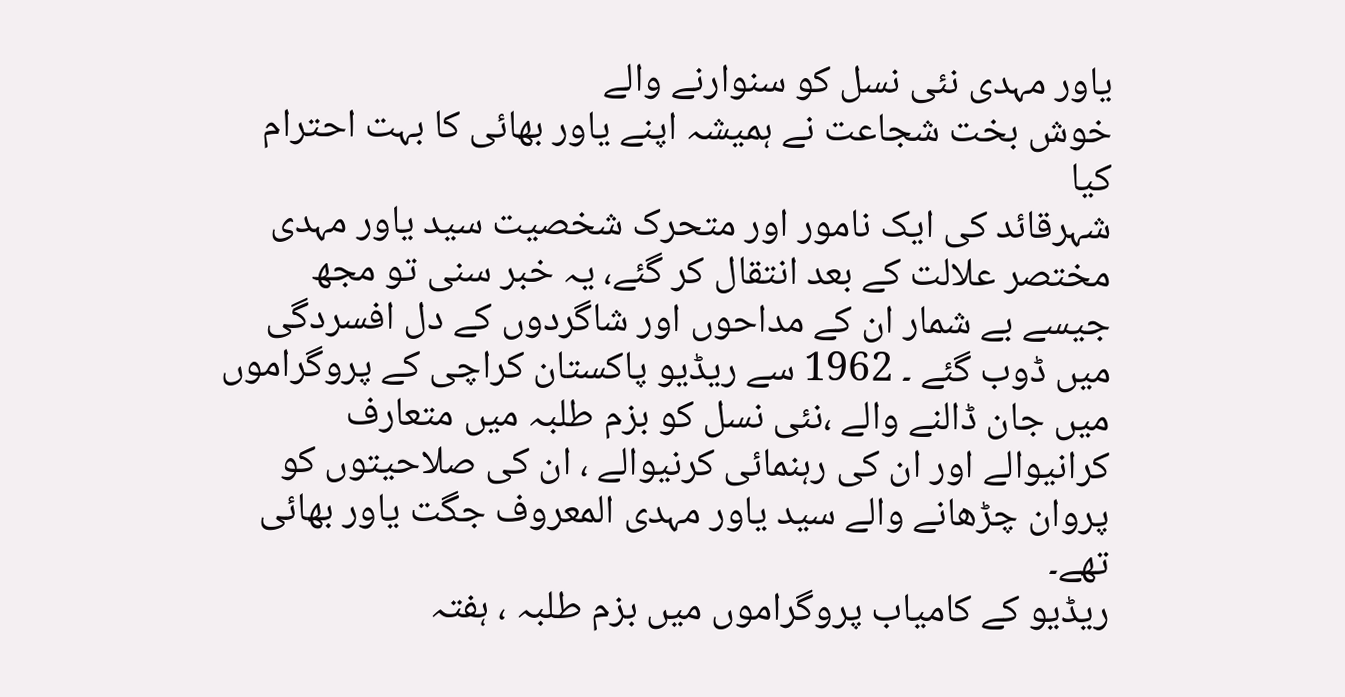یاور مہدی نئی نسل کو سنوارنے والے
خوش بخت شجاعت نے ہمیشہ اپنے یاور بھائی کا بہت احترام کیا
شہرقائد کی ایک نامور اور متحرک شخصیت سید یاور مہدی مختصر علالت کے بعد انتقال کر گئے، یہ خبر سنی تو مجھ جیسے بے شمار ان کے مداحوں اور شاگردوں کے دل افسردگی میں ڈوب گئے ۔ 1962 سے ریڈیو پاکستان کراچی کے پروگراموں میں جان ڈالنے والے ،نئی نسل کو بزم طلبہ میں متعارف کرانیوالے اور ان کی رہنمائی کرنیوالے ، ان کی صلاحیتوں کو پروان چڑھانے والے سید یاور مہدی المعروف جگت یاور بھائی تھے۔
ریڈیو کے کامیاب پروگراموں میں بزم طلبہ ، ہفتہ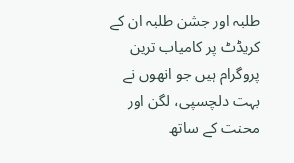طلبہ اور جشن طلبہ ان کے کریڈٹ پر کامیاب ترین پروگرام ہیں جو انھوں نے بہت دلچسپی، لگن اور محنت کے ساتھ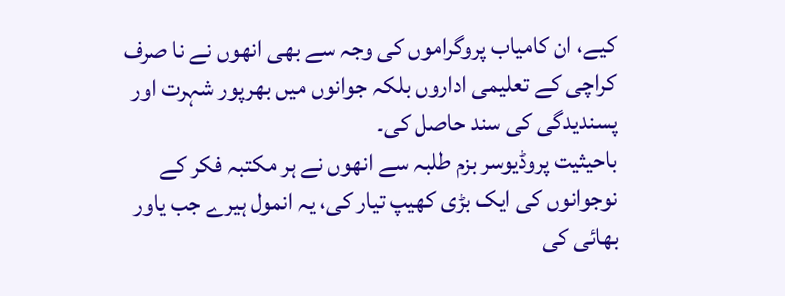کیے، ان کامیاب پروگراموں کی وجہ سے بھی انھوں نے نا صرف کراچی کے تعلیمی اداروں بلکہ جوانوں میں بھرپور شہرت اور پسندیدگی کی سند حاصل کی۔
باحیثیت پروڈیوسر بزم طلبہ سے انھوں نے ہر مکتبہ فکر کے نوجوانوں کی ایک بڑی کھیپ تیار کی، یہ انمول ہیرے جب یاور بھائی کی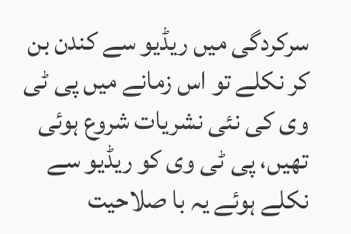سرکردگی میں ریڈیو سے کندن بن کر نکلے تو اس زمانے میں پی ٹی وی کی نئی نشریات شروع ہوئی تھیں، پی ٹی وی کو ریڈیو سے نکلے ہوئے یہ با صلاحیت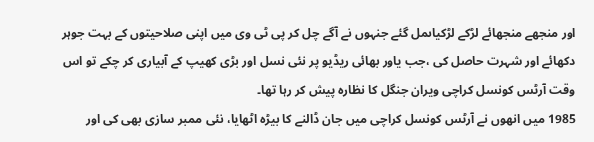اور منجھے منجھائے لڑکے لڑکیاںمل گئے جنہوں نے آگے چل کر پی ٹی وی میں اپنی صلاحیتوں کے بہت جوہر دکھائے اور شہرت حاصل کی ،جب یاور بھائی ریڈیو پر نئی نسل اور بڑی کھیپ کے آبیاری کر چکے تو اس وقت آرٹس کونسل کراچی ویران جنگل کا نظارہ پیش کر رہا تھا۔
1985 میں انھوں نے آرٹس کونسل کراچی میں جان ڈالنے کا بیڑہ اٹھایا، نئی ممبر سازی بھی کی اور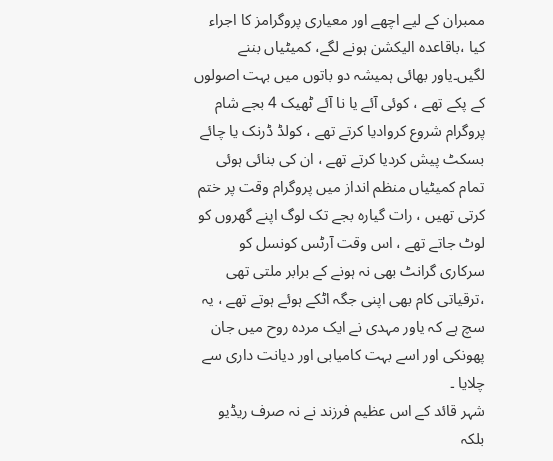ممبران کے لیے اچھے اور معیاری پروگرامز کا اجراء کیا ،باقاعدہ الیکشن ہونے لگے، کمیٹیاں بننے لگیں۔یاور بھائی ہمیشہ دو باتوں میں بہت اصولوں کے پکے تھے ، کوئی آئے یا نا آئے ٹھیک 4 بجے شام پروگرام شروع کروادیا کرتے تھے ، کولڈ ڈرنک یا چائے بسکٹ پیش کردیا کرتے تھے ، ان کی بنائی ہوئی تمام کمیٹیاں منظم انداز میں پروگرام وقت پر ختم کرتی تھیں ، رات گیارہ بجے تک لوگ اپنے گھروں کو لوٹ جاتے تھے ، اس وقت آرٹس کونسل کو سرکاری گرانٹ بھی نہ ہونے کے برابر ملتی تھی ،ترقیاتی کام بھی اپنی جگہ اٹکے ہوئے ہوتے تھے ، یہ سچ ہے کہ یاور مہدی نے ایک مردہ روح میں جان پھونکی اور اسے بہت کامیابی اور دیانت داری سے چلایا ۔
شہر قائد کے اس عظیم فرزند نے نہ صرف ریڈیو بلکہ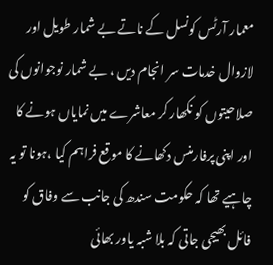معمار آرٹس کونسل کے ناتے بے شمار طویل اور لازوال خدمات سر انجام دیں ، بے شمار نوجوانوں کی صلاحیتوں کو نکھار کر معاشرے میں نمایاں ہونے کا اور اپنی پرفارمنس دکھانے کا موقع فراہم کیا ،ہونا تو یہ چاہیے تھا کہ حکومت سندھ کی جانب سے وفاق کو فائل بھیجی جاتی کہ بلا شبہ یاور بھائی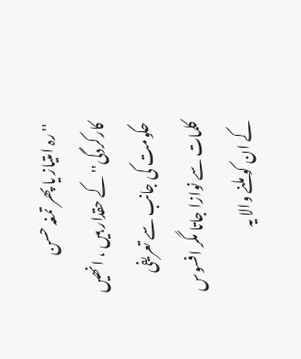''رہ امتیاز یا پھر تمغہ حسن کارکردگی'' کے حقدار ہیں ، انھیں حکومت کی جانب سے تعریفی کلمات سے نوازا جاتا مگر افسوس کے ان کو ملنے والا یہ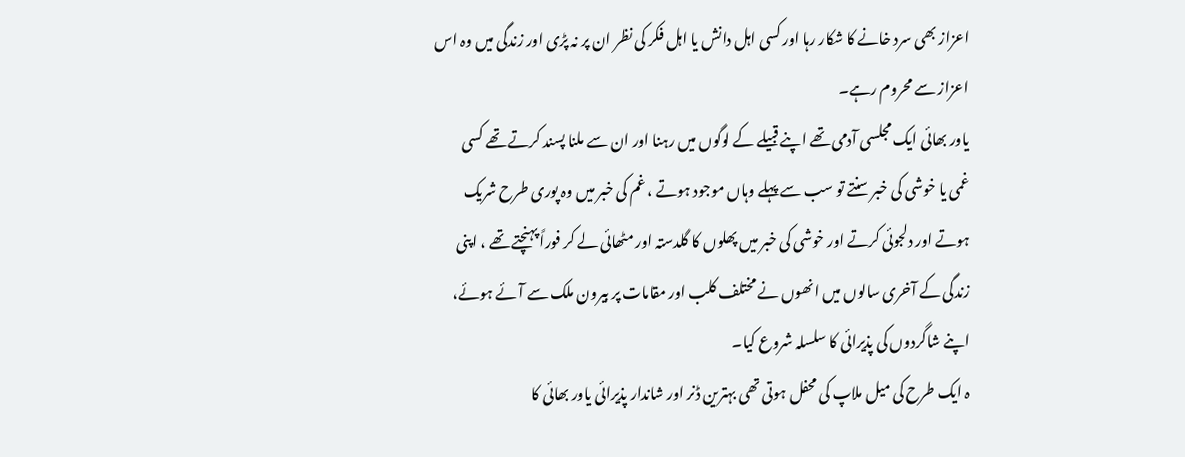اعزاز بھی سرد خانے کا شکار رہا اور کسی اہل دانش یا اہل فکر کی نظر ان پر نہ پڑی اور زندگی میں وہ اس اعزاز سے محروم رہے۔
یاور بھائی ایک مجلسی آدمی تھے اپنے قبیلے کے لوگوں میں رہنا اور ان سے ملنا پسند کرتے تھے کسی غمی یا خوشی کی خبر سنتے تو سب سے پہلے وہاں موجود ہوتے ، غم کی خبر میں وہ پوری طرح شریک ہوتے اور دلجوئی کرتے اور خوشی کی خبر میں پھلوں کا گلدستہ اور مٹھائی لے کر فوراً پہنچتے تھے ، اپنی زندگی کے آخری سالوں میں انھوں نے مختلف کلب اور مقامات پر بیرون ملک سے آئے ہوئے، اپنے شاگردوں کی پذیرائی کا سلسلہ شروع کیا۔
ہ ایک طرح کی میل ملاپ کی محفل ہوتی تھی بہترین ڈنر اور شاندار پذیرائی یاور بھائی کا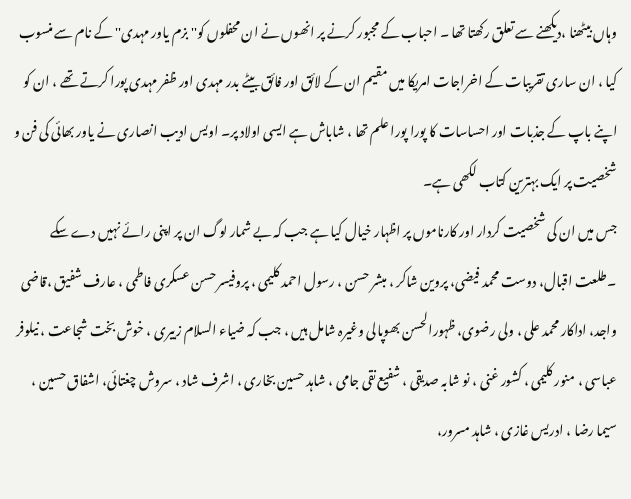وہاں بیٹھنا ،دیکھنے سے تعلق رکھتا تھا ۔ احباب کے مجبور کرنے پر انھوں نے ان محفلوں کو'' بزم یاور مہدی'' کے نام سے منسوب کیا ، ان ساری تقریبات کے اخراجات امریکا میں مقیم ان کے لائق اور فائق بیٹے بدر مہدی اور ظفر مہدی پورا کرتے تھے ، ان کو اپنے باپ کے جذبات اور احساسات کا پورا پورا علم تھا ، شاباش ہے ایسی اولاد پر۔ اویس ادیب انصاری نے یاور بھائی کی فن و شخصیت پر ایک بہترین کتاب لکھی ہے۔
جس میں ان کی شخصیت کردار اور کارناموں پر اظہار خیال کیا ہے جب کہ بے شمار لوگ ان پر اپنی رائے نہیں دے سکے ۔طلعت اقبال، دوست محمد فیضی، پروین شاکر ، مبشر حسن ، رسول احمد کلیمی ، پروفیسر حسن عسکری فاطمی ، عارف شفیق ،قاضی واجد، اداکار محمد علی ، ولی رضوی، ظہورالحسن بھوپالی وغیرہ شامل ہیں ، جب کہ ضیاء السلام زبیری ، خوش بخت شجاعت ، نیلوفر عباسی ، منور کلیمی ، کشور غنی ، نو شابہ صدیقی ، شفیع نقی جامی ، شاہد حسین بخاری ، اشرف شاد ، سروش چغتائی، اشفاق حسین ، سیما رضا ، ادریس غازی ، شاہد مسرور،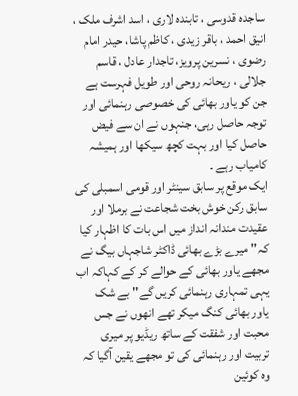ساجدہ قدوسی ، تابندہ لاری ، اسد اشرف ملک ، انیق احمد ، باقر زیدی ، کاظم پاشا، حیدر امام رضوی ، نسرین پرویز، تاجدار عادل ، قاسم جلالی ، ریحانہ روحی اور طویل فہرست ہے جن کو یاور بھائی کی خصوصی رہنمائی اور توجہ حاصل رہی، جنہوں نے ان سے فیض حاصل کیا اور بہت کچھ سیکھا اور ہمیشہ کامیاب رہے ۔
ایک موقع پر سابق سینٹر اور قومی اسمبلی کی سابق رکن خوش بخت شجاعت نے برملا اور عقیدت مندانہ انداز میں اس بات کا اظہار کیا کہ'' میرے بڑے بھائی ڈاکٹر شاجہاں بیگ نے مجھے یاور بھائی کے حوالے کر کے کہاکہ اب یہی تمہاری رہنمائی کریں گے'' بے شک یاور بھائی کنگ میکر تھے انھوں نے جس محبت اور شفقت کے ساتھ ریڈیو پر میری تربیت اور رہنمائی کی تو مجھے یقین آگیا کہ وہ کوئین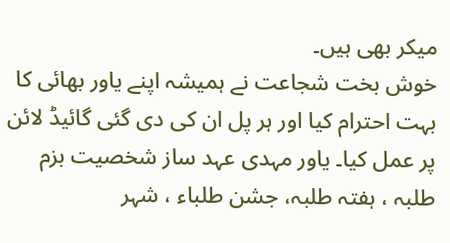میکر بھی ہیں۔
خوش بخت شجاعت نے ہمیشہ اپنے یاور بھائی کا بہت احترام کیا اور ہر پل ان کی دی گئی گائیڈ لائن پر عمل کیا۔ یاور مہدی عہد ساز شخصیت بزم طلبہ ، ہفتہ طلبہ، جشن طلباء ، شہر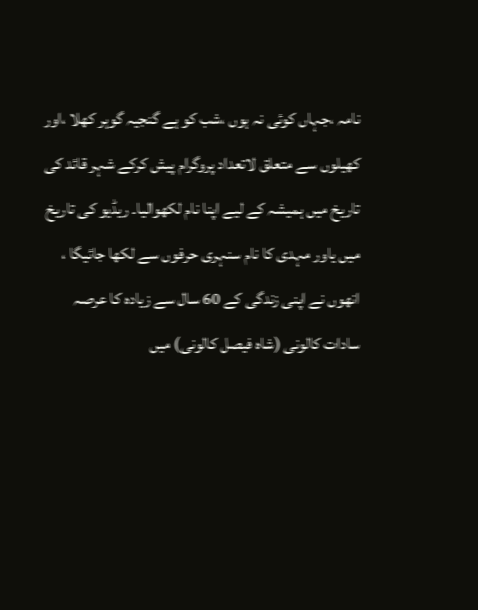نامہ ،جہاں کوئی نہ ہوں ،شب کو ہے گنجیہ گوہر کھلا ،اور کھیلوں سے متعلق لاتعداد پروگرام پیش کرکے شہر قائد کی تاریخ میں ہمیشہ کے لیے اپنا نام لکھوالیا۔ ریڈیو کی تاریخ میں یاور مہدی کا نام سنہری حرفوں سے لکھا جائیگا ، انھوں نے اپنی زندگی کے 60 سال سے زیادہ کا عرصہ سادات کالونی (شاہ فیصل کالونی) میں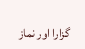گزارا اور نماز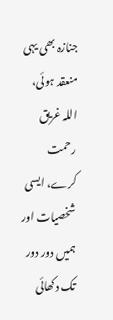جنازہ بھی یہی منعقد ہوئی، اللہ غریق رحمت کرے، ایسی شخصیات اور ہمیں دور دور تک دکھائی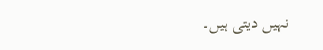نہیں دیتی ہیں۔